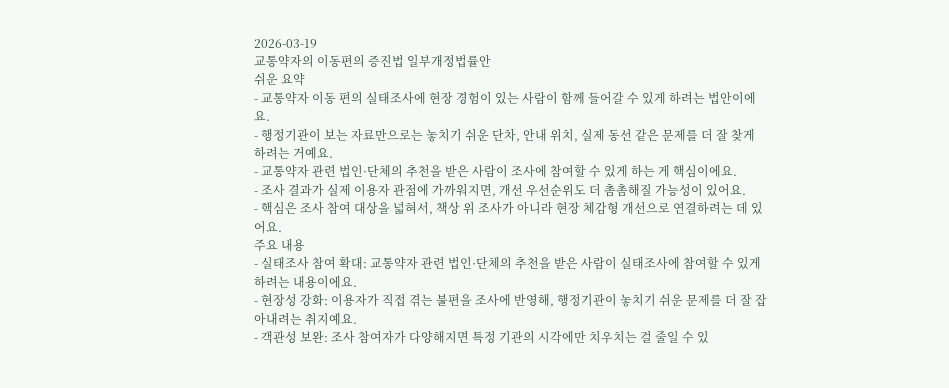2026-03-19
교통약자의 이동편의 증진법 일부개정법률안
쉬운 요약
- 교통약자 이동 편의 실태조사에 현장 경험이 있는 사람이 함께 들어갈 수 있게 하려는 법안이에요.
- 행정기관이 보는 자료만으로는 놓치기 쉬운 단차, 안내 위치, 실제 동선 같은 문제를 더 잘 찾게 하려는 거예요.
- 교통약자 관련 법인·단체의 추천을 받은 사람이 조사에 참여할 수 있게 하는 게 핵심이에요.
- 조사 결과가 실제 이용자 관점에 가까워지면, 개선 우선순위도 더 촘촘해질 가능성이 있어요.
- 핵심은 조사 참여 대상을 넓혀서, 책상 위 조사가 아니라 현장 체감형 개선으로 연결하려는 데 있어요.
주요 내용
- 실태조사 참여 확대: 교통약자 관련 법인·단체의 추천을 받은 사람이 실태조사에 참여할 수 있게 하려는 내용이에요.
- 현장성 강화: 이용자가 직접 겪는 불편을 조사에 반영해, 행정기관이 놓치기 쉬운 문제를 더 잘 잡아내려는 취지예요.
- 객관성 보완: 조사 참여자가 다양해지면 특정 기관의 시각에만 치우치는 걸 줄일 수 있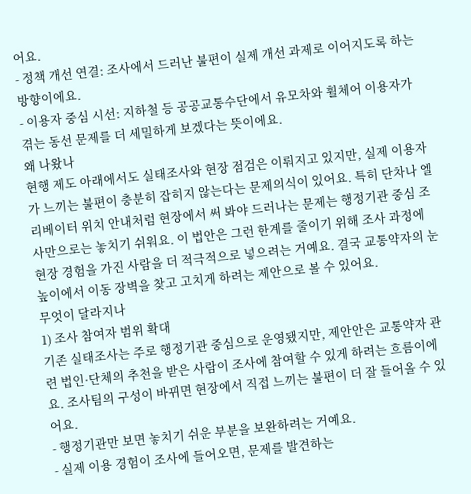어요.
- 정책 개선 연결: 조사에서 드러난 불편이 실제 개선 과제로 이어지도록 하는 방향이에요.
- 이용자 중심 시선: 지하철 등 공공교통수단에서 유모차와 휠체어 이용자가 겪는 동선 문제를 더 세밀하게 보겠다는 뜻이에요.
왜 나왔나
현행 제도 아래에서도 실태조사와 현장 점검은 이뤄지고 있지만, 실제 이용자가 느끼는 불편이 충분히 잡히지 않는다는 문제의식이 있어요. 특히 단차나 엘리베이터 위치 안내처럼 현장에서 써 봐야 드러나는 문제는 행정기관 중심 조사만으로는 놓치기 쉬워요. 이 법안은 그런 한계를 줄이기 위해 조사 과정에 현장 경험을 가진 사람을 더 적극적으로 넣으려는 거예요. 결국 교통약자의 눈높이에서 이동 장벽을 찾고 고치게 하려는 제안으로 볼 수 있어요.
무엇이 달라지나
1) 조사 참여자 범위 확대
기존 실태조사는 주로 행정기관 중심으로 운영됐지만, 제안안은 교통약자 관련 법인·단체의 추천을 받은 사람이 조사에 참여할 수 있게 하려는 흐름이에요. 조사팀의 구성이 바뀌면 현장에서 직접 느끼는 불편이 더 잘 들어올 수 있어요.
- 행정기관만 보면 놓치기 쉬운 부분을 보완하려는 거예요.
- 실제 이용 경험이 조사에 들어오면, 문제를 발견하는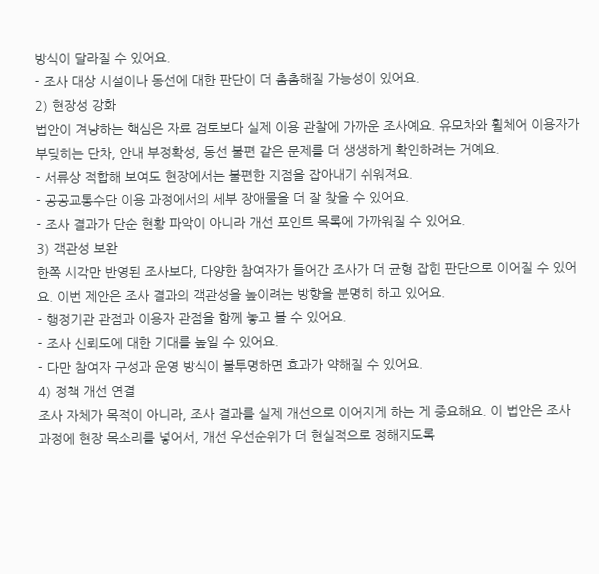방식이 달라질 수 있어요.
- 조사 대상 시설이나 동선에 대한 판단이 더 촘촘해질 가능성이 있어요.
2) 현장성 강화
법안이 겨냥하는 핵심은 자료 검토보다 실제 이용 관찰에 가까운 조사예요. 유모차와 휠체어 이용자가 부딪히는 단차, 안내 부정확성, 동선 불편 같은 문제를 더 생생하게 확인하려는 거예요.
- 서류상 적합해 보여도 현장에서는 불편한 지점을 잡아내기 쉬워져요.
- 공공교통수단 이용 과정에서의 세부 장애물을 더 잘 찾을 수 있어요.
- 조사 결과가 단순 현황 파악이 아니라 개선 포인트 목록에 가까워질 수 있어요.
3) 객관성 보완
한쪽 시각만 반영된 조사보다, 다양한 참여자가 들어간 조사가 더 균형 잡힌 판단으로 이어질 수 있어요. 이번 제안은 조사 결과의 객관성을 높이려는 방향을 분명히 하고 있어요.
- 행정기관 관점과 이용자 관점을 함께 놓고 볼 수 있어요.
- 조사 신뢰도에 대한 기대를 높일 수 있어요.
- 다만 참여자 구성과 운영 방식이 불투명하면 효과가 약해질 수 있어요.
4) 정책 개선 연결
조사 자체가 목적이 아니라, 조사 결과를 실제 개선으로 이어지게 하는 게 중요해요. 이 법안은 조사 과정에 현장 목소리를 넣어서, 개선 우선순위가 더 현실적으로 정해지도록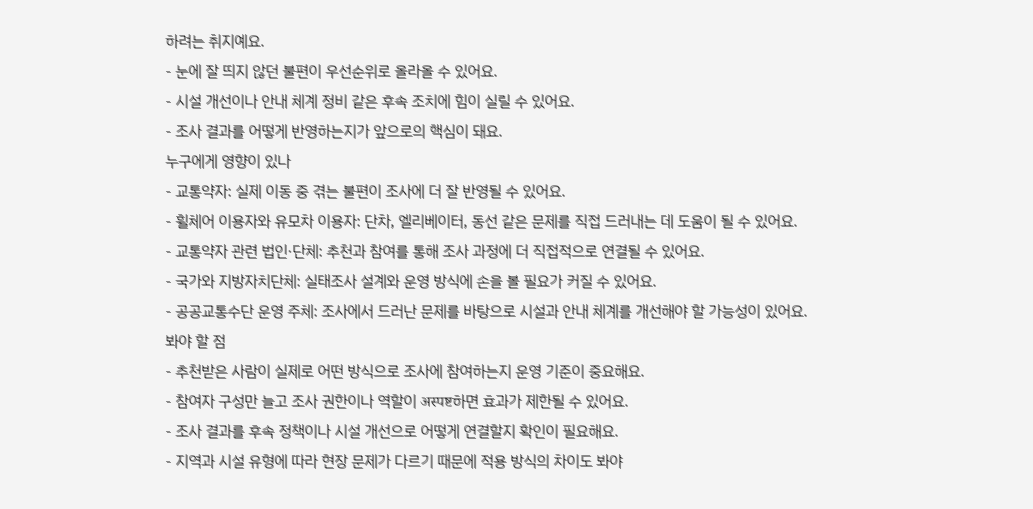하려는 취지예요.
- 눈에 잘 띄지 않던 불편이 우선순위로 올라올 수 있어요.
- 시설 개선이나 안내 체계 정비 같은 후속 조치에 힘이 실릴 수 있어요.
- 조사 결과를 어떻게 반영하는지가 앞으로의 핵심이 돼요.
누구에게 영향이 있나
- 교통약자: 실제 이동 중 겪는 불편이 조사에 더 잘 반영될 수 있어요.
- 휠체어 이용자와 유모차 이용자: 단차, 엘리베이터, 동선 같은 문제를 직접 드러내는 데 도움이 될 수 있어요.
- 교통약자 관련 법인·단체: 추천과 참여를 통해 조사 과정에 더 직접적으로 연결될 수 있어요.
- 국가와 지방자치단체: 실태조사 설계와 운영 방식에 손을 볼 필요가 커질 수 있어요.
- 공공교통수단 운영 주체: 조사에서 드러난 문제를 바탕으로 시설과 안내 체계를 개선해야 할 가능성이 있어요.
봐야 할 점
- 추천받은 사람이 실제로 어떤 방식으로 조사에 참여하는지 운영 기준이 중요해요.
- 참여자 구성만 늘고 조사 권한이나 역할이 अस्पष्ट하면 효과가 제한될 수 있어요.
- 조사 결과를 후속 정책이나 시설 개선으로 어떻게 연결할지 확인이 필요해요.
- 지역과 시설 유형에 따라 현장 문제가 다르기 때문에 적용 방식의 차이도 봐야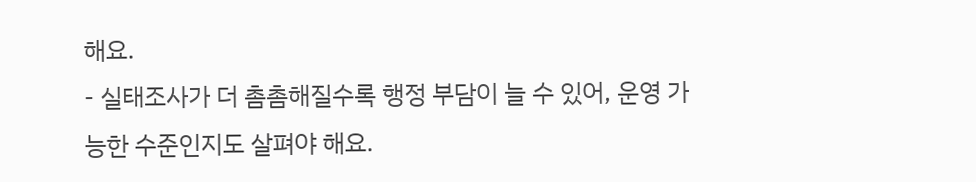해요.
- 실태조사가 더 촘촘해질수록 행정 부담이 늘 수 있어, 운영 가능한 수준인지도 살펴야 해요.